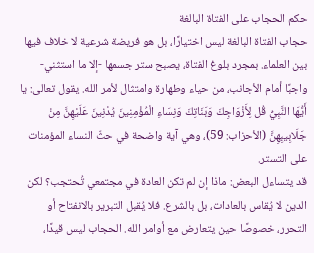حكم الحجاب على الفتاة البالغة
حجاب الفتاة البالغة ليس اختيارًا، بل هو فريضة شرعية لا خلاف فيها بين العلماء. بمجرد بلوغ الفتاة، يصبح ستر جسمها -إلا ما استثني- واجبًا أمام الأجانب، من حياء وطهارة وامتثال لأمر الله. يقول تعالى: يا أَيُّهَا النَّبِيُّ قُل لِأَزْوَاجِكَ وَبَنَاتِكَ وَنِسَاءِ الْمُؤْمِنِينَ يُدْنِينَ عَلَيْهِنَّ مِنْ جَلَابِيبِهِنَّ (الأحزاب: 59)، وهي آية واضحة في حثّ النساء المؤمنات على التستر.
قد يتساءل البعض: ماذا إن لم تكن العادة في مجتمعي تُحتجب؟ لكن الدين لا يُقاس بالعادات، بل بالشرع. فلا يُقبل التبرير بالانفتاح أو التحرر، خصوصًا حين يتعارض مع أوامر الله. الحجاب ليس قيدًا،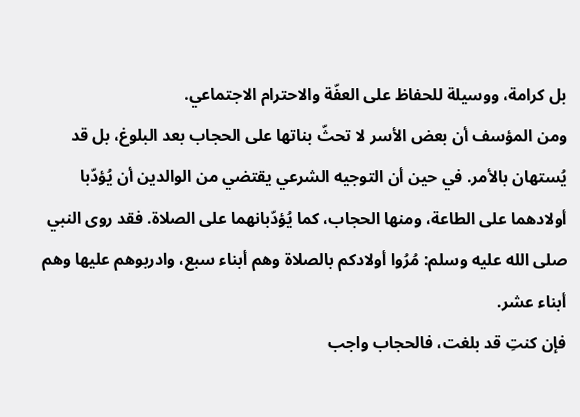بل كرامة، ووسيلة للحفاظ على العفّة والاحترام الاجتماعي.
ومن المؤسف أن بعض الأسر لا تحثّ بناتها على الحجاب بعد البلوغ، بل قد يُستهان بالأمر. في حين أن التوجيه الشرعي يقتضي من الوالدين أن يُؤدّبا أولادهما على الطاعة، ومنها الحجاب، كما يُؤدّبانهما على الصلاة. فقد روى النبي صلى الله عليه وسلم: مُرُوا أولادكم بالصلاة وهم أبناء سبع، وادربوهم عليها وهم أبناء عشر.
فإن كنتِ قد بلغت، فالحجاب واجب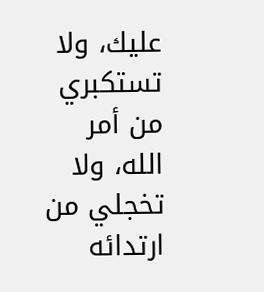عليك، ولا تستكبري من أمر الله، ولا تخجلي من ارتدائه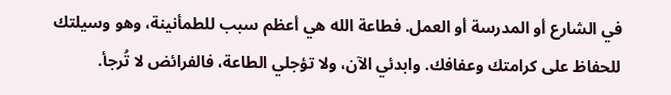في الشارع أو المدرسة أو العمل. فطاعة الله هي أعظم سبب للطمأنينة، وهو وسيلتك للحفاظ على كرامتك وعفافك. وابدئي الآن، ولا تؤجلي الطاعة، فالفرائض لا تُرجأ.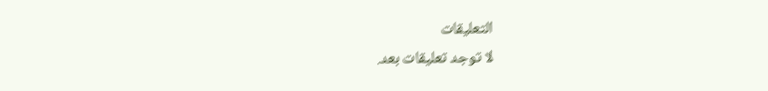التعليقات
لا توجد تعليقات بعد.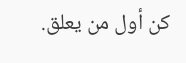كن أول من يعلق.